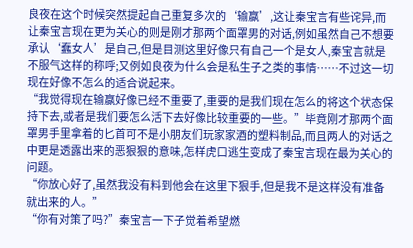良夜在这个时候突然提起自己重复多次的‘输赢’,这让秦宝言有些诧异,而让秦宝言现在更为关心的则是刚才那两个面罩男的对话,例如虽然自己不想要承认‘蠢女人’是自己,但是目测这里好像只有自己一个是女人,秦宝言就是不服气这样的称呼;又例如良夜为什么会是私生子之类的事情……不过这一切现在好像不怎么的适合说起来。
“我觉得现在输赢好像已经不重要了,重要的是我们现在怎么的将这个状态保持下去,或者是我们要怎么活下去好像比较重要的一些。”毕竟刚才那两个面罩男手里拿着的匕首可不是小朋友们玩家家酒的塑料制品,而且两人的对话之中更是透露出来的恶狠狠的意味,怎样虎口逃生变成了秦宝言现在最为关心的问题。
“你放心好了,虽然我没有料到他会在这里下狠手,但是我不是这样没有准备就出来的人。”
“你有对策了吗?”秦宝言一下子觉着希望燃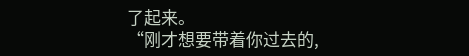了起来。
“刚才想要带着你过去的,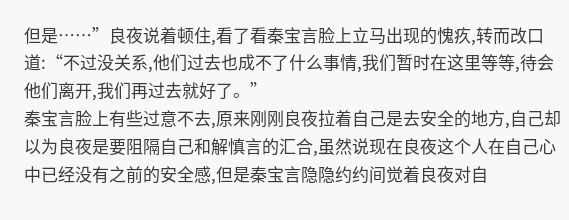但是……”良夜说着顿住,看了看秦宝言脸上立马出现的愧疚,转而改口道:“不过没关系,他们过去也成不了什么事情,我们暂时在这里等等,待会他们离开,我们再过去就好了。”
秦宝言脸上有些过意不去,原来刚刚良夜拉着自己是去安全的地方,自己却以为良夜是要阻隔自己和解慎言的汇合,虽然说现在良夜这个人在自己心中已经没有之前的安全感,但是秦宝言隐隐约约间觉着良夜对自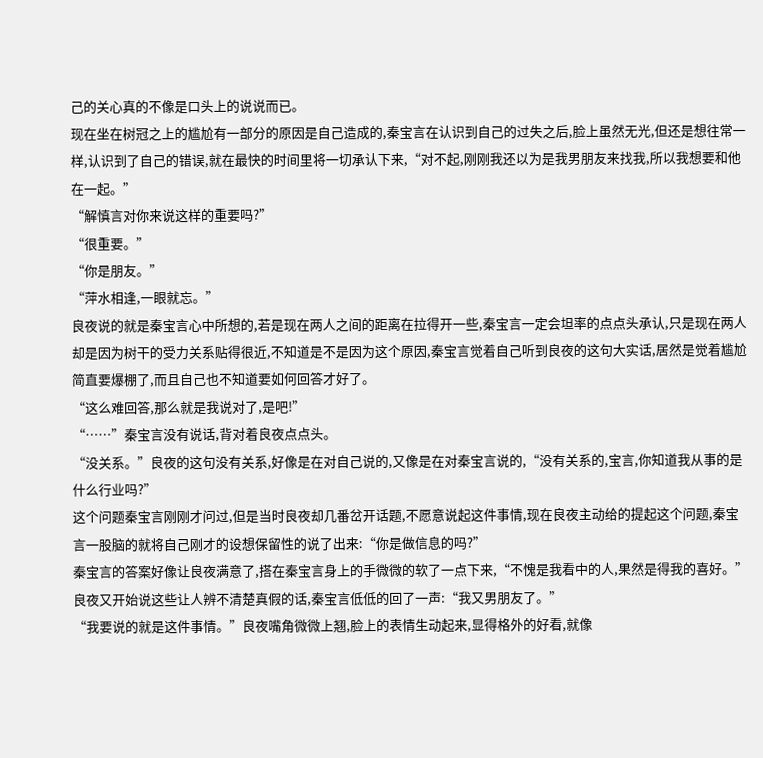己的关心真的不像是口头上的说说而已。
现在坐在树冠之上的尴尬有一部分的原因是自己造成的,秦宝言在认识到自己的过失之后,脸上虽然无光,但还是想往常一样,认识到了自己的错误,就在最快的时间里将一切承认下来,“对不起,刚刚我还以为是我男朋友来找我,所以我想要和他在一起。”
“解慎言对你来说这样的重要吗?”
“很重要。”
“你是朋友。”
“萍水相逢,一眼就忘。”
良夜说的就是秦宝言心中所想的,若是现在两人之间的距离在拉得开一些,秦宝言一定会坦率的点点头承认,只是现在两人却是因为树干的受力关系贴得很近,不知道是不是因为这个原因,秦宝言觉着自己听到良夜的这句大实话,居然是觉着尴尬简直要爆棚了,而且自己也不知道要如何回答才好了。
“这么难回答,那么就是我说对了,是吧!”
“……”秦宝言没有说话,背对着良夜点点头。
“没关系。”良夜的这句没有关系,好像是在对自己说的,又像是在对秦宝言说的,“没有关系的,宝言,你知道我从事的是什么行业吗?”
这个问题秦宝言刚刚才问过,但是当时良夜却几番岔开话题,不愿意说起这件事情,现在良夜主动给的提起这个问题,秦宝言一股脑的就将自己刚才的设想保留性的说了出来:“你是做信息的吗?”
秦宝言的答案好像让良夜满意了,搭在秦宝言身上的手微微的软了一点下来,“不愧是我看中的人,果然是得我的喜好。”
良夜又开始说这些让人辨不清楚真假的话,秦宝言低低的回了一声:“我又男朋友了。”
“我要说的就是这件事情。”良夜嘴角微微上翘,脸上的表情生动起来,显得格外的好看,就像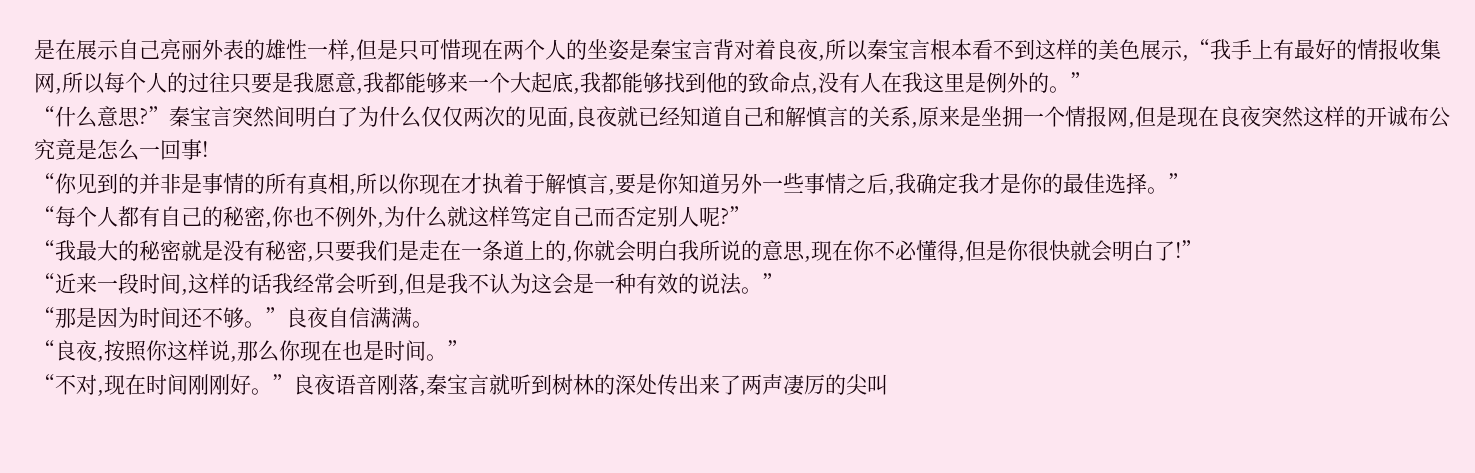是在展示自己亮丽外表的雄性一样,但是只可惜现在两个人的坐姿是秦宝言背对着良夜,所以秦宝言根本看不到这样的美色展示,“我手上有最好的情报收集网,所以每个人的过往只要是我愿意,我都能够来一个大起底,我都能够找到他的致命点,没有人在我这里是例外的。”
“什么意思?”秦宝言突然间明白了为什么仅仅两次的见面,良夜就已经知道自己和解慎言的关系,原来是坐拥一个情报网,但是现在良夜突然这样的开诚布公究竟是怎么一回事!
“你见到的并非是事情的所有真相,所以你现在才执着于解慎言,要是你知道另外一些事情之后,我确定我才是你的最佳选择。”
“每个人都有自己的秘密,你也不例外,为什么就这样笃定自己而否定别人呢?”
“我最大的秘密就是没有秘密,只要我们是走在一条道上的,你就会明白我所说的意思,现在你不必懂得,但是你很快就会明白了!”
“近来一段时间,这样的话我经常会听到,但是我不认为这会是一种有效的说法。”
“那是因为时间还不够。”良夜自信满满。
“良夜,按照你这样说,那么你现在也是时间。”
“不对,现在时间刚刚好。”良夜语音刚落,秦宝言就听到树林的深处传出来了两声凄厉的尖叫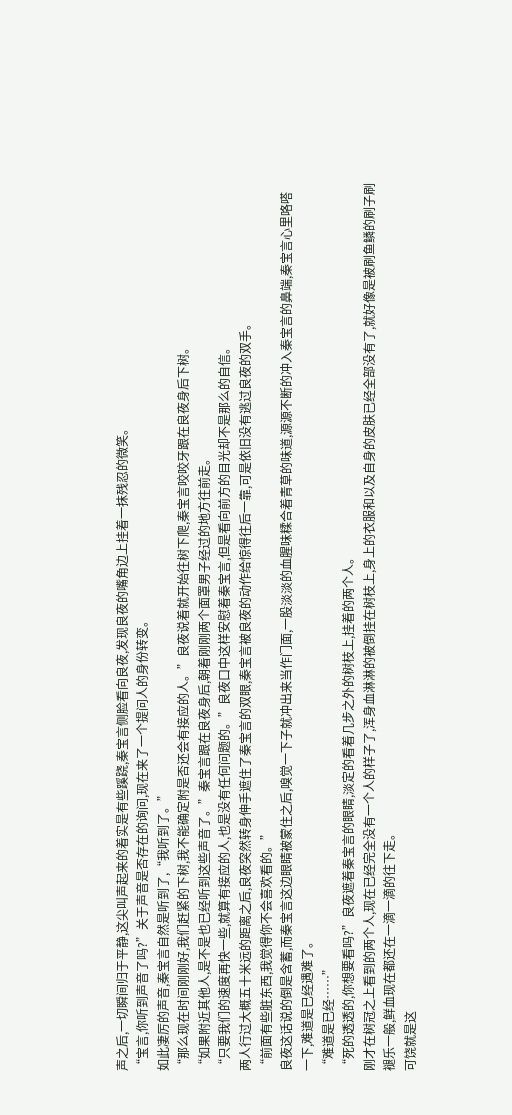声之后,一切瞬间归于平静,这尖叫声起来的着实是有些蹊跷,秦宝言侧脸看向良夜,发现良夜的嘴角边上挂着一抹残忍的微笑。
“宝言,你听到声音了吗?”关于声音是否存在的询问,现在来了一个提问人的身份转变。
如此凄厉的声音,秦宝言自然是听到了,“我听到了。”
“那么现在时间刚刚好,我们赶紧的下树,我不能确定附是否还会有接应的人。”良夜说着就开始往树下爬,秦宝言咬咬牙跟在良夜身后下树。
“如果附近其他人,是不是也已经听到这些声音了。”秦宝言跟在良夜身后,朝着刚刚两个面罩男子经过的地方往前走。
“只要我们的速度再快一些,就算有接应的人,也是没有任何问题的。”良夜口中这样安慰着秦宝言,但是看向前方的目光却不是那么的自信。
两人行过大概五十米远的距离之后,良夜突然转身伸手遮住了秦宝言的双眼,秦宝言被良夜的动作给惊得往后一靠,可是依旧没有逃过良夜的双手。
“前面有些脏东西,我觉得你不会喜欢看的。”
良夜这话说的倒是含蓄,而秦宝言这边眼睛被蒙住之后,嗅觉一下子就冲出来当作门面,一股淡淡的血腥味糅合着青草的味道,源源不断的冲入秦宝言的鼻端,秦宝言心里咯嗒一下,难道是已经遇难了。
“难道是已经……”
“死的透透的,你想要看吗?”良夜遮着秦宝言的眼睛,淡定的看着几步之外的树枝上,挂着的两个人。
刚才在树冠之上看到的两个人,现在已经完全没有一个人的样子了,浑身血淋淋的被倒挂在树枝上,身上的衣服和以及自身的皮肤已经全部没有了,就好像是被刷鱼鳞的刷子刷褪乐一般,鲜血现在都还在一滴一滴的往下走。
可饶就是这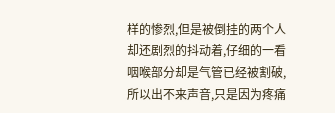样的惨烈,但是被倒挂的两个人却还剧烈的抖动着,仔细的一看咽喉部分却是气管已经被割破,所以出不来声音,只是因为疼痛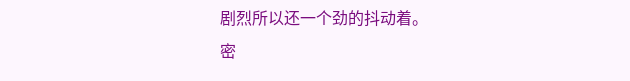剧烈所以还一个劲的抖动着。
密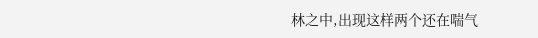林之中,出现这样两个还在喘气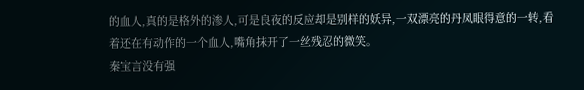的血人,真的是格外的渗人,可是良夜的反应却是别样的妖异,一双漂亮的丹凤眼得意的一转,看着还在有动作的一个血人,嘴角抹开了一丝残忍的微笑。
秦宝言没有强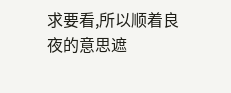求要看,所以顺着良夜的意思遮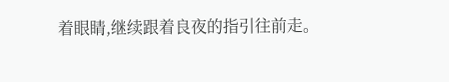着眼睛,继续跟着良夜的指引往前走。